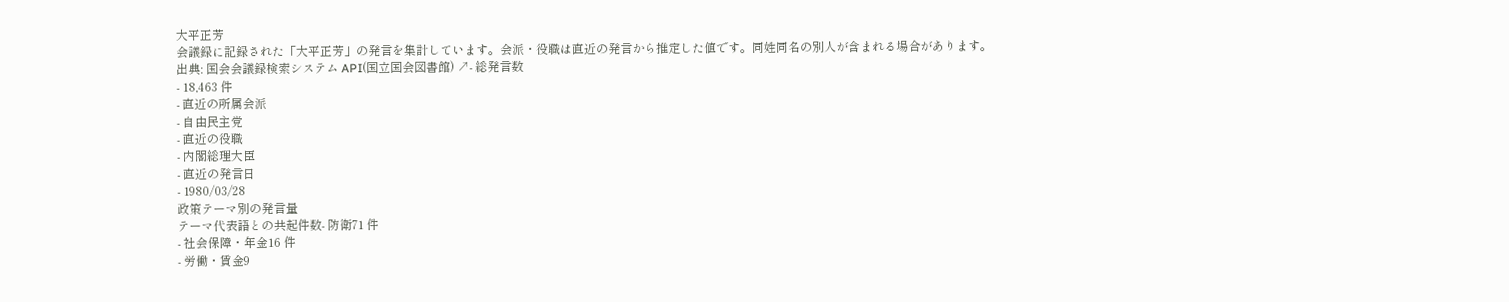大平正芳
会議録に記録された「大平正芳」の発言を集計しています。会派・役職は直近の発言から推定した値です。同姓同名の別人が含まれる場合があります。
出典: 国会会議録検索システム API(国立国会図書館) ↗- 総発言数
- 18,463 件
- 直近の所属会派
- 自由民主党
- 直近の役職
- 内閣総理大臣
- 直近の発言日
- 1980/03/28
政策テーマ別の発言量
テーマ代表語との共起件数- 防衛71 件
- 社会保障・年金16 件
- 労働・賃金9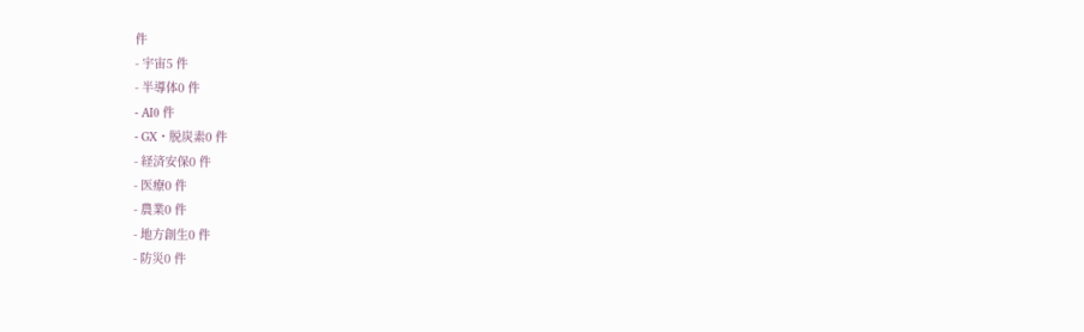件
- 宇宙5 件
- 半導体0 件
- AI0 件
- GX・脱炭素0 件
- 経済安保0 件
- 医療0 件
- 農業0 件
- 地方創生0 件
- 防災0 件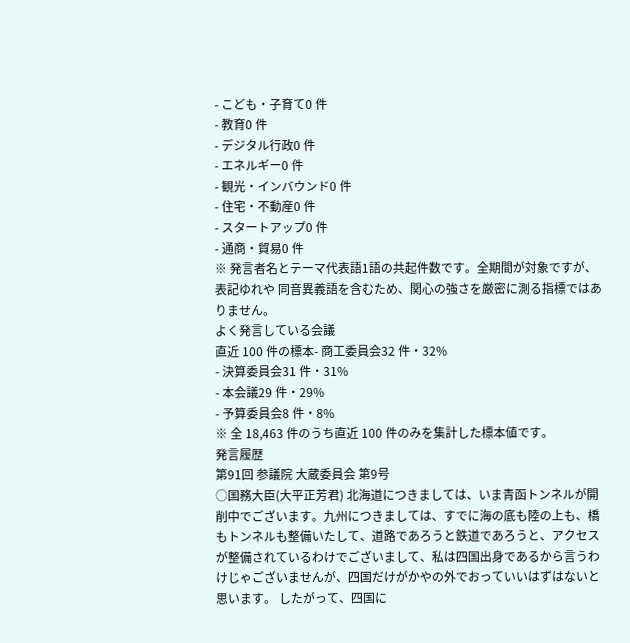- こども・子育て0 件
- 教育0 件
- デジタル行政0 件
- エネルギー0 件
- 観光・インバウンド0 件
- 住宅・不動産0 件
- スタートアップ0 件
- 通商・貿易0 件
※ 発言者名とテーマ代表語1語の共起件数です。全期間が対象ですが、表記ゆれや 同音異義語を含むため、関心の強さを厳密に測る指標ではありません。
よく発言している会議
直近 100 件の標本- 商工委員会32 件・32%
- 決算委員会31 件・31%
- 本会議29 件・29%
- 予算委員会8 件・8%
※ 全 18,463 件のうち直近 100 件のみを集計した標本値です。
発言履歴
第91回 参議院 大蔵委員会 第9号
○国務大臣(大平正芳君) 北海道につきましては、いま青函トンネルが開削中でございます。九州につきましては、すでに海の底も陸の上も、橋もトンネルも整備いたして、道路であろうと鉄道であろうと、アクセスが整備されているわけでございまして、私は四国出身であるから言うわけじゃございませんが、四国だけがかやの外でおっていいはずはないと思います。 したがって、四国に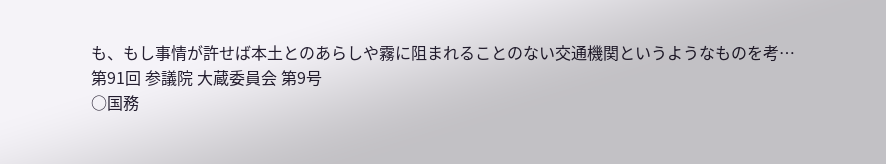も、もし事情が許せば本土とのあらしや霧に阻まれることのない交通機関というようなものを考…
第91回 参議院 大蔵委員会 第9号
○国務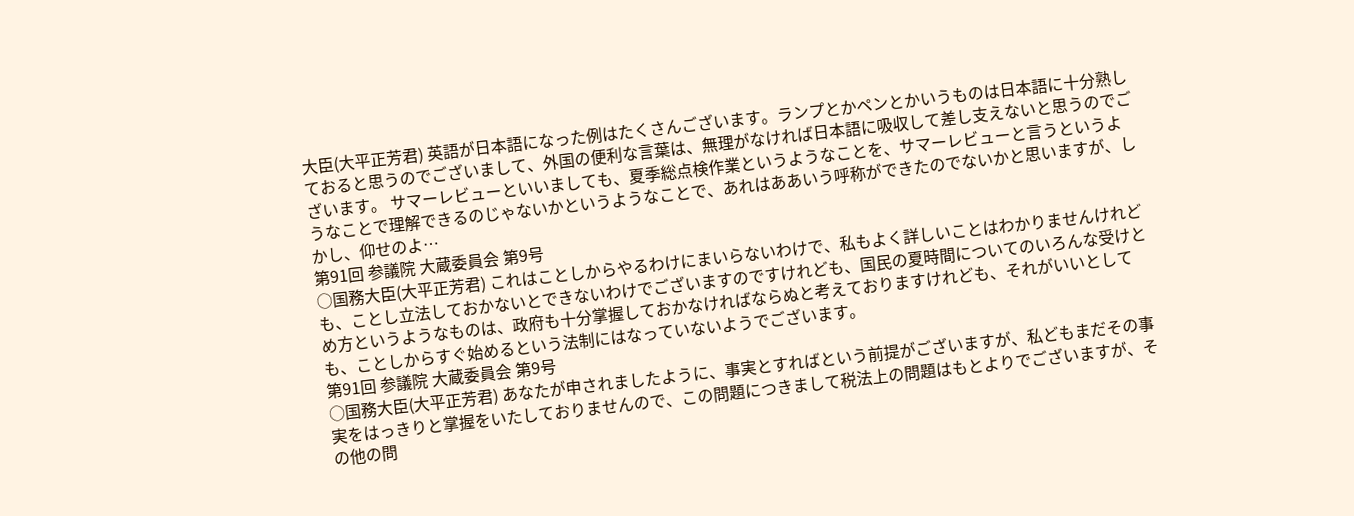大臣(大平正芳君) 英語が日本語になった例はたくさんございます。ランプとかペンとかいうものは日本語に十分熟しておると思うのでございまして、外国の便利な言葉は、無理がなければ日本語に吸収して差し支えないと思うのでございます。 サマーレビューといいましても、夏季総点検作業というようなことを、サマーレビューと言うというようなことで理解できるのじゃないかというようなことで、あれはああいう呼称ができたのでないかと思いますが、しかし、仰せのよ…
第91回 参議院 大蔵委員会 第9号
○国務大臣(大平正芳君) これはことしからやるわけにまいらないわけで、私もよく詳しいことはわかりませんけれども、ことし立法しておかないとできないわけでございますのですけれども、国民の夏時間についてのいろんな受けとめ方というようなものは、政府も十分掌握しておかなければならぬと考えておりますけれども、それがいいとしても、ことしからすぐ始めるという法制にはなっていないようでございます。
第91回 参議院 大蔵委員会 第9号
○国務大臣(大平正芳君) あなたが申されましたように、事実とすればという前提がございますが、私どもまだその事実をはっきりと掌握をいたしておりませんので、この問題につきまして税法上の問題はもとよりでございますが、その他の問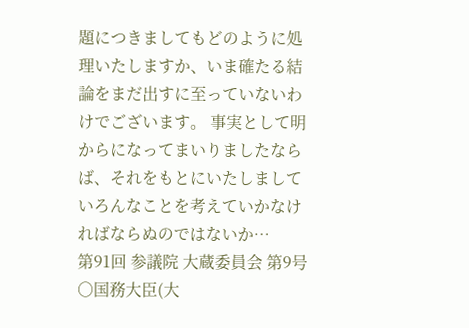題につきましてもどのように処理いたしますか、いま確たる結論をまだ出すに至っていないわけでございます。 事実として明からになってまいりましたならば、それをもとにいたしましていろんなことを考えていかなければならぬのではないか…
第91回 参議院 大蔵委員会 第9号
○国務大臣(大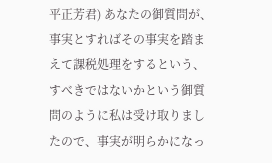平正芳君) あなたの御質問が、事実とすればその事実を踏まえて課税処理をするという、すべきではないかという御質問のように私は受け取りましたので、事実が明らかになっ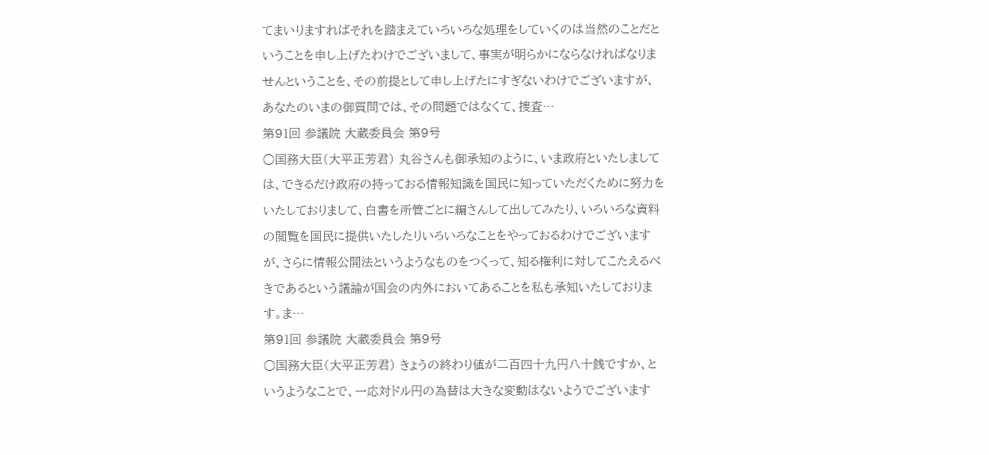てまいりますればそれを踏まえていろいろな処理をしていくのは当然のことだということを申し上げたわけでございまして、事実が明らかにならなければなりませんということを、その前提として申し上げたにすぎないわけでございますが、あなたのいまの御質問では、その問題ではなくて、捜査…
第91回 参議院 大蔵委員会 第9号
○国務大臣(大平正芳君) 丸谷さんも御承知のように、いま政府といたしましては、できるだけ政府の持っておる情報知識を国民に知っていただくために努力をいたしておりまして、白書を所管ごとに編さんして出してみたり、いろいろな資料の閲覧を国民に提供いたしたりいろいろなことをやっておるわけでございますが、さらに情報公開法というようなものをつくって、知る権利に対してこたえるべきであるという議論が国会の内外においてあることを私も承知いたしております。ま…
第91回 参議院 大蔵委員会 第9号
○国務大臣(大平正芳君) きょうの終わり値が二百四十九円八十銭ですか、というようなことで、一応対ドル円の為替は大きな変動はないようでございます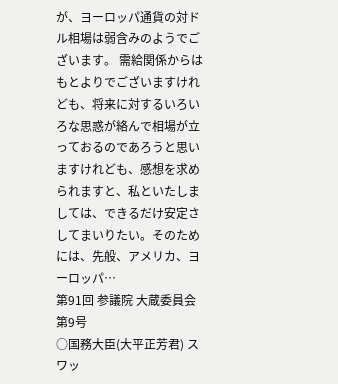が、ヨーロッパ通貨の対ドル相場は弱含みのようでございます。 需給関係からはもとよりでございますけれども、将来に対するいろいろな思惑が絡んで相場が立っておるのであろうと思いますけれども、感想を求められますと、私といたしましては、できるだけ安定さしてまいりたい。そのためには、先般、アメリカ、ヨーロッパ…
第91回 参議院 大蔵委員会 第9号
○国務大臣(大平正芳君) スワッ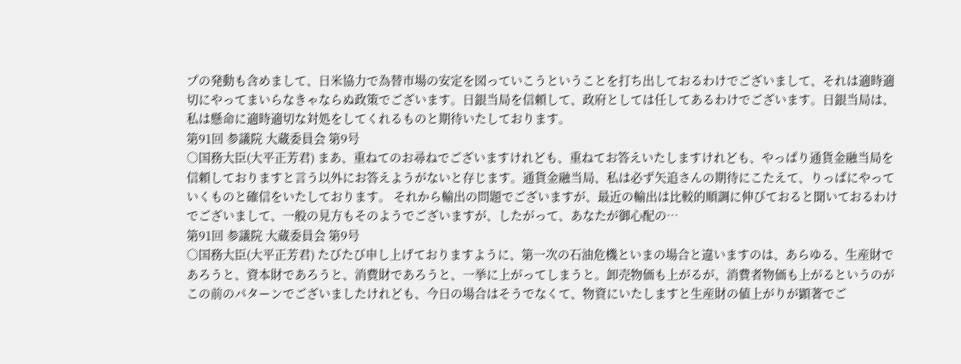プの発動も含めまして、日米協力で為替市場の安定を図っていこうということを打ち出しておるわけでございまして、それは適時適切にやってまいらなきゃならぬ政策でございます。日銀当局を信頼して、政府としては任してあるわけでございます。日銀当局は、私は懸命に適時適切な対処をしてくれるものと期待いたしております。
第91回 参議院 大蔵委員会 第9号
○国務大臣(大平正芳君) まあ、重ねてのお尋ねでございますけれども、重ねてお答えいたしますけれども、やっぱり通貨金融当局を信頼しておりますと言う以外にお答えようがないと存じます。通貨金融当局、私は必ず矢追さんの期待にこたえて、りっぱにやっていくものと確信をいたしております。 それから輸出の問題でございますが、最近の輸出は比較的順調に伸びておると聞いておるわけでございまして、一般の見方もそのようでございますが、したがって、あなたが御心配の…
第91回 参議院 大蔵委員会 第9号
○国務大臣(大平正芳君) たびたび申し上げておりますように、第一次の石油危機といまの場合と違いますのは、あらゆる、生産財であろうと、資本財であろうと、消費財であろうと、一挙に上がってしまうと。卸売物価も上がるが、消費者物価も上がるというのがこの前のパターンでございましたけれども、今日の場合はそうでなくて、物資にいたしますと生産財の値上がりが顕著でご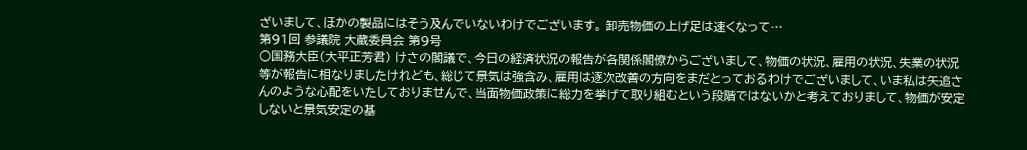ざいまして、ほかの製品にはそう及んでいないわけでございます。 卸売物価の上げ足は速くなって…
第91回 参議院 大蔵委員会 第9号
○国務大臣(大平正芳君) けさの閣議で、今日の経済状況の報告が各関係閣僚からございまして、物価の状況、雇用の状況、失業の状況等が報告に相なりましたけれども、総じて景気は強含み、雇用は逐次改善の方向をまだとっておるわけでございまして、いま私は矢追さんのような心配をいたしておりませんで、当面物価政策に総力を挙げて取り組むという段階ではないかと考えておりまして、物価が安定しないと景気安定の基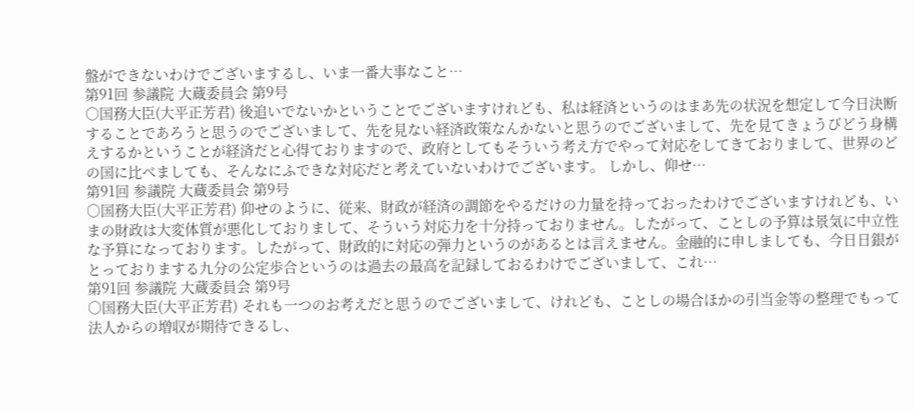盤ができないわけでございまするし、いま一番大事なこと…
第91回 参議院 大蔵委員会 第9号
○国務大臣(大平正芳君) 後追いでないかということでございますけれども、私は経済というのはまあ先の状況を想定して今日決断することであろうと思うのでございまして、先を見ない経済政策なんかないと思うのでございまして、先を見てきょうびどう身構えするかということが経済だと心得ておりますので、政府としてもそういう考え方でやって対応をしてきておりまして、世界のどの国に比べましても、そんなにふできな対応だと考えていないわけでございます。 しかし、仰せ…
第91回 参議院 大蔵委員会 第9号
○国務大臣(大平正芳君) 仰せのように、従来、財政が経済の調節をやるだけの力量を持っておったわけでございますけれども、いまの財政は大変体質が悪化しておりまして、そういう対応力を十分持っておりません。したがって、ことしの予算は景気に中立性な予算になっております。したがって、財政的に対応の弾力というのがあるとは言えません。金融的に申しましても、今日日銀がとっておりまする九分の公定歩合というのは過去の最高を記録しておるわけでございまして、これ…
第91回 参議院 大蔵委員会 第9号
○国務大臣(大平正芳君) それも一つのお考えだと思うのでございまして、けれども、ことしの場合ほかの引当金等の整理でもって法人からの増収が期待できるし、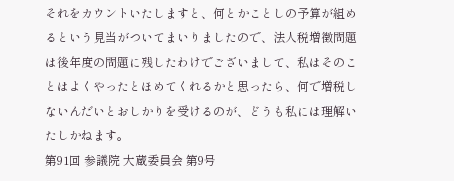それをカウントいたしますと、何とかことしの予算が組めるという見当がついてまいりましたので、法人税増徴問題は後年度の問題に残したわけでございまして、私はそのことはよくやったとほめてくれるかと思ったら、何で増税しないんだいとおしかりを受けるのが、どうも私には理解いたしかねます。
第91回 参議院 大蔵委員会 第9号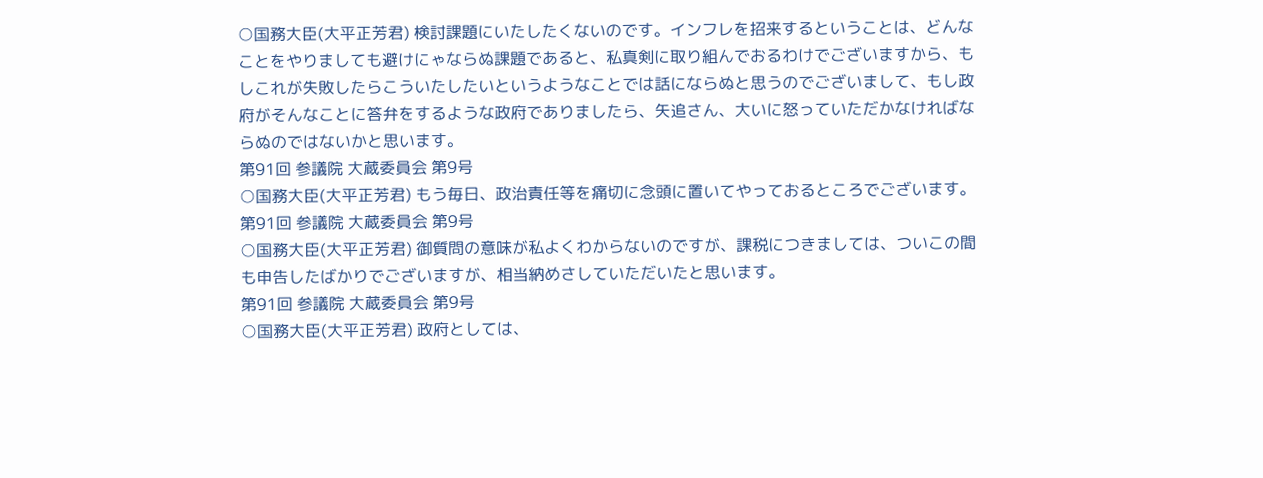○国務大臣(大平正芳君) 検討課題にいたしたくないのです。インフレを招来するということは、どんなことをやりましても避けにゃならぬ課題であると、私真剣に取り組んでおるわけでございますから、もしこれが失敗したらこういたしたいというようなことでは話にならぬと思うのでございまして、もし政府がそんなことに答弁をするような政府でありましたら、矢追さん、大いに怒っていただかなければならぬのではないかと思います。
第91回 参議院 大蔵委員会 第9号
○国務大臣(大平正芳君) もう毎日、政治責任等を痛切に念頭に置いてやっておるところでございます。
第91回 参議院 大蔵委員会 第9号
○国務大臣(大平正芳君) 御質問の意味が私よくわからないのですが、課税につきましては、ついこの間も申告したばかりでございますが、相当納めさしていただいたと思います。
第91回 参議院 大蔵委員会 第9号
○国務大臣(大平正芳君) 政府としては、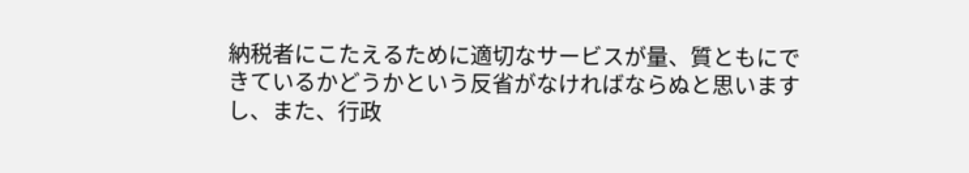納税者にこたえるために適切なサービスが量、質ともにできているかどうかという反省がなければならぬと思いますし、また、行政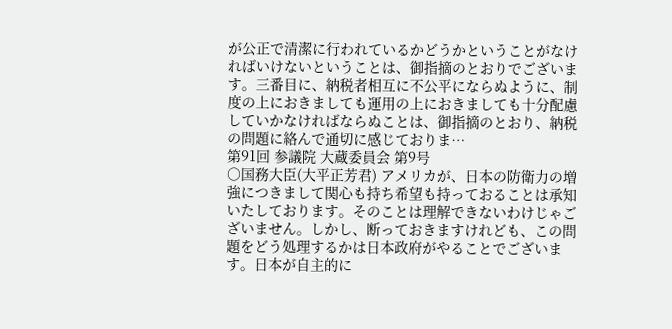が公正で清潔に行われているかどうかということがなければいけないということは、御指摘のとおりでございます。三番目に、納税者相互に不公平にならぬように、制度の上におきましても運用の上におきましても十分配慮していかなければならぬことは、御指摘のとおり、納税の問題に絡んで通切に感じておりま…
第91回 参議院 大蔵委員会 第9号
○国務大臣(大平正芳君) アメリカが、日本の防衛力の増強につきまして関心も持ち希望も持っておることは承知いたしております。そのことは理解できないわけじゃございません。しかし、断っておきますけれども、この問題をどう処理するかは日本政府がやることでございます。日本が自主的に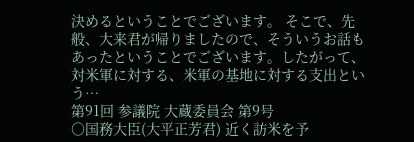決めるということでございます。 そこで、先般、大来君が帰りましたので、そういうお話もあったということでございます。したがって、対米軍に対する、米軍の基地に対する支出という…
第91回 参議院 大蔵委員会 第9号
○国務大臣(大平正芳君) 近く訪米を予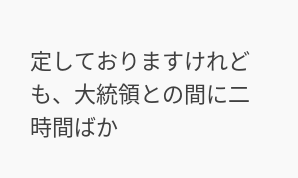定しておりますけれども、大統領との間に二時間ばか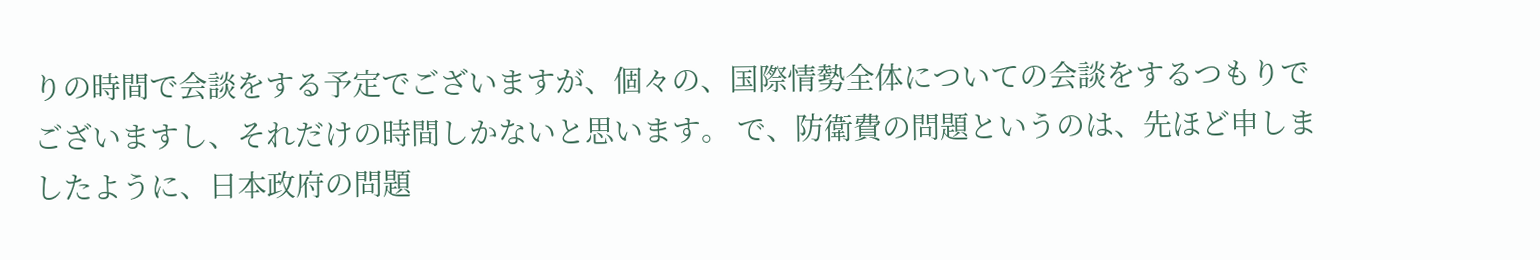りの時間で会談をする予定でございますが、個々の、国際情勢全体についての会談をするつもりでございますし、それだけの時間しかないと思います。 で、防衛費の問題というのは、先ほど申しましたように、日本政府の問題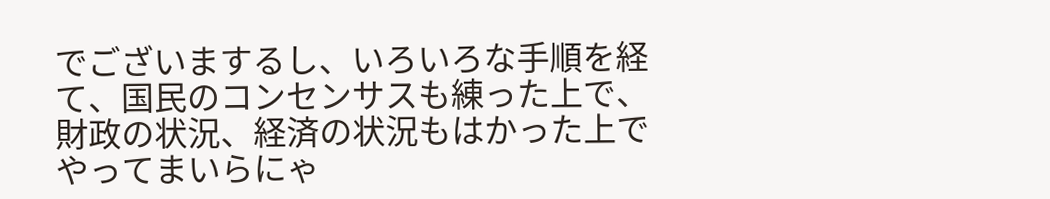でございまするし、いろいろな手順を経て、国民のコンセンサスも練った上で、財政の状況、経済の状況もはかった上でやってまいらにゃ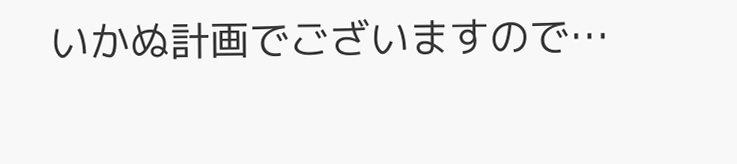いかぬ計画でございますので…